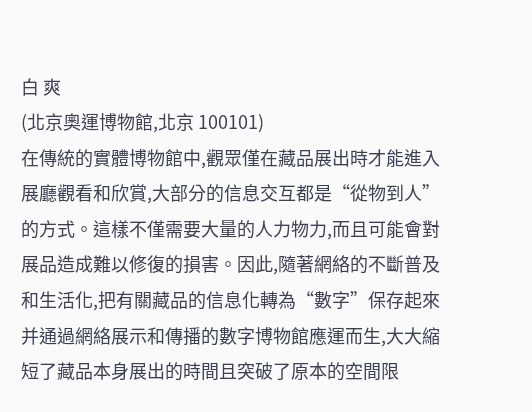白 爽
(北京奧運博物館,北京 100101)
在傳統的實體博物館中,觀眾僅在藏品展出時才能進入展廳觀看和欣賞,大部分的信息交互都是“從物到人”的方式。這樣不僅需要大量的人力物力,而且可能會對展品造成難以修復的損害。因此,隨著網絡的不斷普及和生活化,把有關藏品的信息化轉為“數字”保存起來并通過網絡展示和傳播的數字博物館應運而生,大大縮短了藏品本身展出的時間且突破了原本的空間限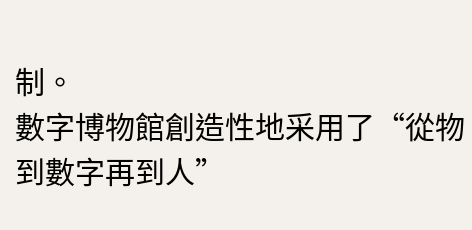制。
數字博物館創造性地采用了“從物到數字再到人”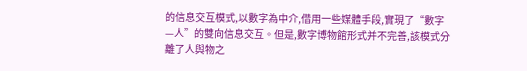的信息交互模式,以數字為中介,借用一些媒體手段,實現了“數字—人”的雙向信息交互。但是,數字博物館形式并不完善,該模式分離了人與物之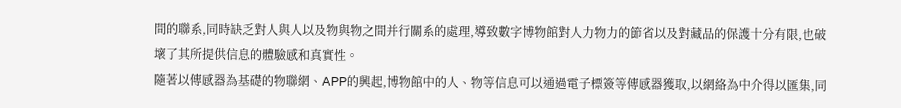間的聯系,同時缺乏對人與人以及物與物之間并行關系的處理,導致數字博物館對人力物力的節省以及對藏品的保護十分有限,也破壞了其所提供信息的體驗感和真實性。
隨著以傳感器為基礎的物聯網、APP的興起,博物館中的人、物等信息可以通過電子標簽等傳感器獲取,以網絡為中介得以匯集,同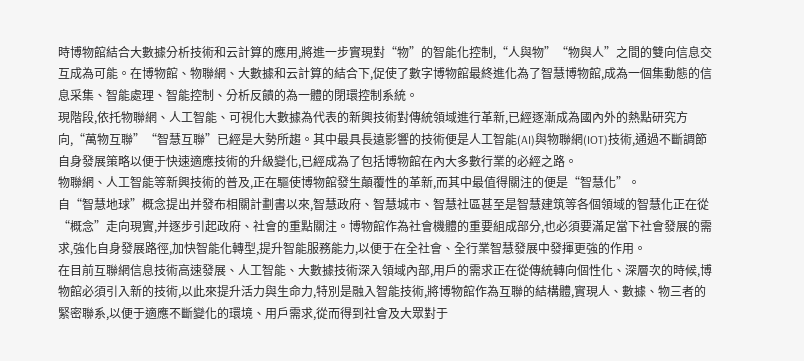時博物館結合大數據分析技術和云計算的應用,將進一步實現對“物”的智能化控制,“人與物”“物與人”之間的雙向信息交互成為可能。在博物館、物聯網、大數據和云計算的結合下,促使了數字博物館最終進化為了智慧博物館,成為一個集動態的信息采集、智能處理、智能控制、分析反饋的為一體的閉環控制系統。
現階段,依托物聯網、人工智能、可視化大數據為代表的新興技術對傳統領域進行革新,已經逐漸成為國內外的熱點研究方向,“萬物互聯”“智慧互聯”已經是大勢所趨。其中最具長遠影響的技術便是人工智能(AI)與物聯網(IOT)技術,通過不斷調節自身發展策略以便于快速適應技術的升級變化,已經成為了包括博物館在內大多數行業的必經之路。
物聯網、人工智能等新興技術的普及,正在驅使博物館發生顛覆性的革新,而其中最值得關注的便是“智慧化”。
自“智慧地球”概念提出并發布相關計劃書以來,智慧政府、智慧城市、智慧社區甚至是智慧建筑等各個領域的智慧化正在從“概念”走向現實,并逐步引起政府、社會的重點關注。博物館作為社會機體的重要組成部分,也必須要滿足當下社會發展的需求,強化自身發展路徑,加快智能化轉型,提升智能服務能力,以便于在全社會、全行業智慧發展中發揮更強的作用。
在目前互聯網信息技術高速發展、人工智能、大數據技術深入領域內部,用戶的需求正在從傳統轉向個性化、深層次的時候,博物館必須引入新的技術,以此來提升活力與生命力,特別是融入智能技術,將博物館作為互聯的結構體,實現人、數據、物三者的緊密聯系,以便于適應不斷變化的環境、用戶需求,從而得到社會及大眾對于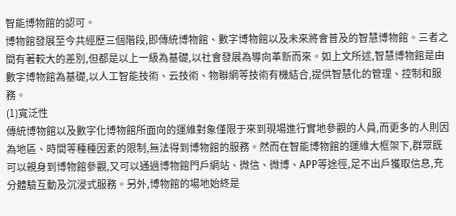智能博物館的認可。
博物館發展至今共經歷三個階段,即傳統博物館、數字博物館以及未來將會普及的智慧博物館。三者之間有著較大的差別,但都是以上一級為基礎,以社會發展為導向革新而來。如上文所述,智慧博物館是由數字博物館為基礎,以人工智能技術、云技術、物聯網等技術有機結合,提供智慧化的管理、控制和服務。
(1)寬泛性
傳統博物館以及數字化博物館所面向的運維對象僅限于來到現場進行實地參觀的人員,而更多的人則因為地區、時間等種種因素的限制,無法得到博物館的服務。然而在智能博物館的運維大框架下,群眾既可以親身到博物館參觀,又可以通過博物館門戶網站、微信、微博、APP等途徑,足不出戶獲取信息,充分體驗互動及沉浸式服務。另外,博物館的場地始終是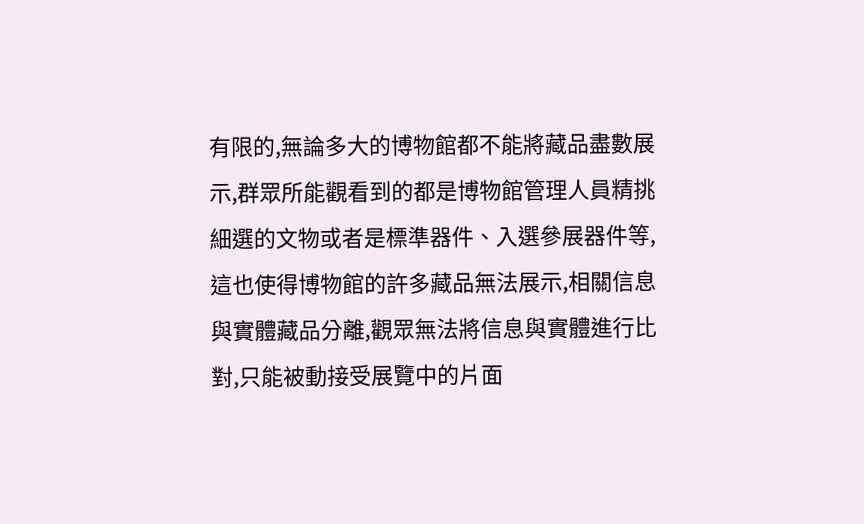有限的,無論多大的博物館都不能將藏品盡數展示,群眾所能觀看到的都是博物館管理人員精挑細選的文物或者是標準器件、入選參展器件等,這也使得博物館的許多藏品無法展示,相關信息與實體藏品分離,觀眾無法將信息與實體進行比對,只能被動接受展覽中的片面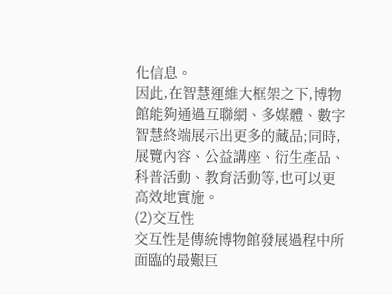化信息。
因此,在智慧運維大框架之下,博物館能夠通過互聯網、多媒體、數字智慧終端展示出更多的藏品;同時,展覽內容、公益講座、衍生產品、科普活動、教育活動等,也可以更高效地實施。
(2)交互性
交互性是傳統博物館發展過程中所面臨的最艱巨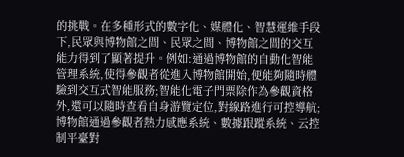的挑戰。在多種形式的數字化、媒體化、智慧運維手段下,民眾與博物館之間、民眾之間、博物館之間的交互能力得到了顯著提升。例如:通過博物館的自動化智能管理系統,使得參觀者從進入博物館開始,便能夠隨時體驗到交互式智能服務;智能化電子門票除作為參觀資格外,還可以隨時查看自身游覽定位,對線路進行可控導航;博物館通過參觀者熱力感應系統、數據跟蹤系統、云控制平臺對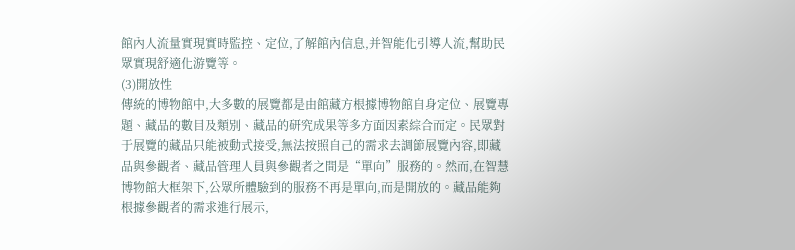館內人流量實現實時監控、定位,了解館內信息,并智能化引導人流,幫助民眾實現舒適化游覽等。
(3)開放性
傳統的博物館中,大多數的展覽都是由館藏方根據博物館自身定位、展覽專題、藏品的數目及類別、藏品的研究成果等多方面因素綜合而定。民眾對于展覽的藏品只能被動式接受,無法按照自己的需求去調節展覽內容,即藏品與參觀者、藏品管理人員與參觀者之間是“單向”服務的。然而,在智慧博物館大框架下,公眾所體驗到的服務不再是單向,而是開放的。藏品能夠根據參觀者的需求進行展示,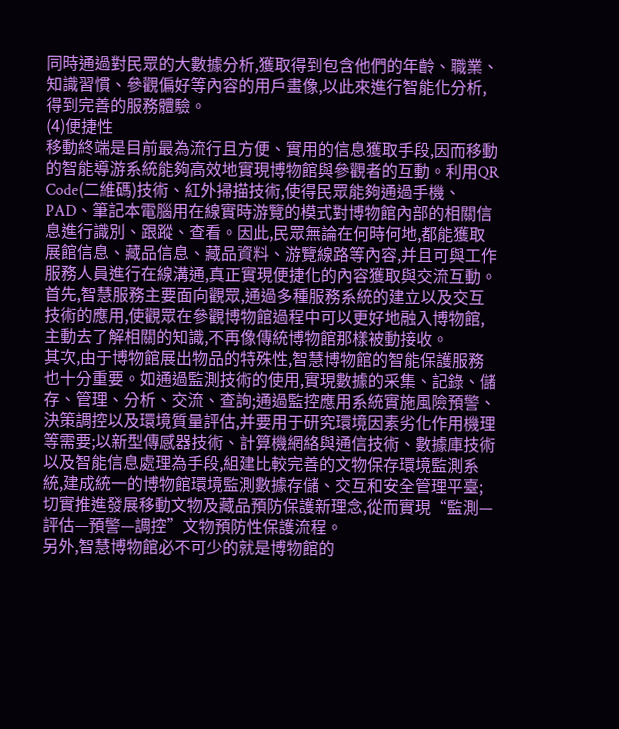同時通過對民眾的大數據分析,獲取得到包含他們的年齡、職業、知識習慣、參觀偏好等內容的用戶畫像,以此來進行智能化分析,得到完善的服務體驗。
(4)便捷性
移動終端是目前最為流行且方便、實用的信息獲取手段,因而移動的智能導游系統能夠高效地實現博物館與參觀者的互動。利用QR Code(二維碼)技術、紅外掃描技術,使得民眾能夠通過手機、PAD、筆記本電腦用在線實時游覽的模式對博物館內部的相關信息進行識別、跟蹤、查看。因此,民眾無論在何時何地,都能獲取展館信息、藏品信息、藏品資料、游覽線路等內容,并且可與工作服務人員進行在線溝通,真正實現便捷化的內容獲取與交流互動。
首先,智慧服務主要面向觀眾,通過多種服務系統的建立以及交互技術的應用,使觀眾在參觀博物館過程中可以更好地融入博物館,主動去了解相關的知識,不再像傳統博物館那樣被動接收。
其次,由于博物館展出物品的特殊性,智慧博物館的智能保護服務也十分重要。如通過監測技術的使用,實現數據的采集、記錄、儲存、管理、分析、交流、查詢;通過監控應用系統實施風險預警、決策調控以及環境質量評估,并要用于研究環境因素劣化作用機理等需要;以新型傳感器技術、計算機網絡與通信技術、數據庫技術以及智能信息處理為手段,組建比較完善的文物保存環境監測系統,建成統一的博物館環境監測數據存儲、交互和安全管理平臺;切實推進發展移動文物及藏品預防保護新理念,從而實現“監測—評估—預警—調控”文物預防性保護流程。
另外,智慧博物館必不可少的就是博物館的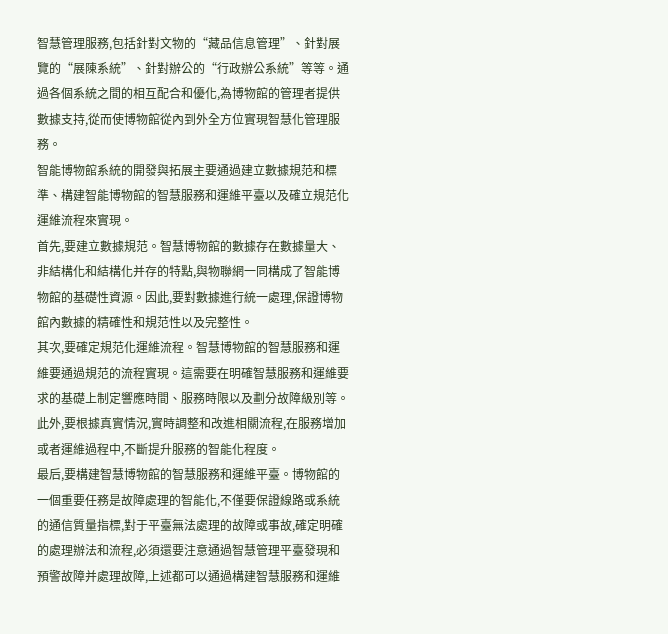智慧管理服務,包括針對文物的“藏品信息管理”、針對展覽的“展陳系統”、針對辦公的“行政辦公系統”等等。通過各個系統之間的相互配合和優化,為博物館的管理者提供數據支持,從而使博物館從內到外全方位實現智慧化管理服務。
智能博物館系統的開發與拓展主要通過建立數據規范和標準、構建智能博物館的智慧服務和運維平臺以及確立規范化運維流程來實現。
首先,要建立數據規范。智慧博物館的數據存在數據量大、非結構化和結構化并存的特點,與物聯網一同構成了智能博物館的基礎性資源。因此,要對數據進行統一處理,保證博物館內數據的精確性和規范性以及完整性。
其次,要確定規范化運維流程。智慧博物館的智慧服務和運維要通過規范的流程實現。這需要在明確智慧服務和運維要求的基礎上制定響應時間、服務時限以及劃分故障級別等。此外,要根據真實情況,實時調整和改進相關流程,在服務增加或者運維過程中,不斷提升服務的智能化程度。
最后,要構建智慧博物館的智慧服務和運維平臺。博物館的一個重要任務是故障處理的智能化,不僅要保證線路或系統的通信質量指標,對于平臺無法處理的故障或事故,確定明確的處理辦法和流程,必須還要注意通過智慧管理平臺發現和預警故障并處理故障,上述都可以通過構建智慧服務和運維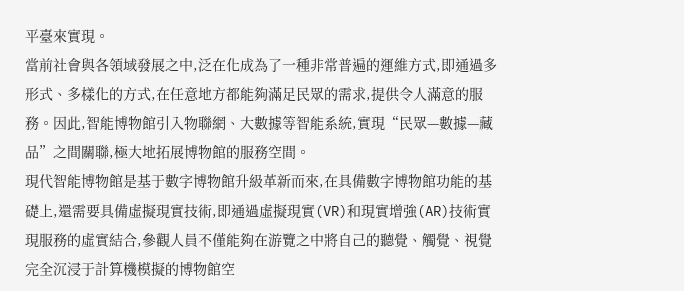平臺來實現。
當前社會與各領域發展之中,泛在化成為了一種非常普遍的運維方式,即通過多形式、多樣化的方式,在任意地方都能夠滿足民眾的需求,提供令人滿意的服務。因此,智能博物館引入物聯網、大數據等智能系統,實現“民眾—數據—藏品”之間關聯,極大地拓展博物館的服務空間。
現代智能博物館是基于數字博物館升級革新而來,在具備數字博物館功能的基礎上,還需要具備虛擬現實技術,即通過虛擬現實(VR)和現實增強(AR)技術實現服務的虛實結合,參觀人員不僅能夠在游覽之中將自己的聽覺、觸覺、視覺完全沉浸于計算機模擬的博物館空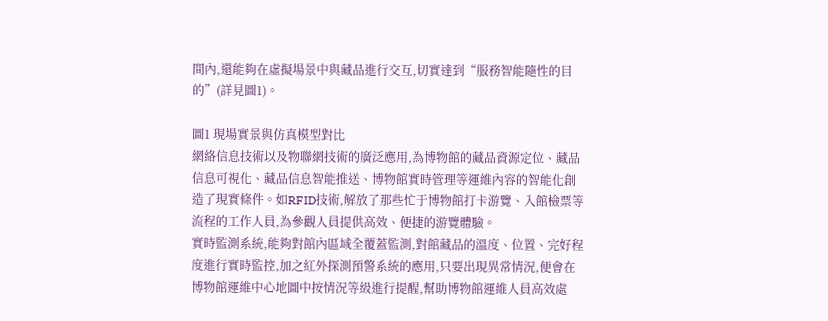間內,還能夠在虛擬場景中與藏品進行交互,切實達到“服務智能隨性的目的”(詳見圖1)。

圖1 現場實景與仿真模型對比
網絡信息技術以及物聯網技術的廣泛應用,為博物館的藏品資源定位、藏品信息可視化、藏品信息智能推送、博物館實時管理等運維內容的智能化創造了現實條件。如RFID技術,解放了那些忙于博物館打卡游覽、入館檢票等流程的工作人員,為參觀人員提供高效、便捷的游覽體驗。
實時監測系統,能夠對館內區域全覆蓋監測,對館藏品的溫度、位置、完好程度進行實時監控,加之紅外探測預警系統的應用,只要出現異常情況,便會在博物館運維中心地圖中按情況等級進行提醒,幫助博物館運維人員高效處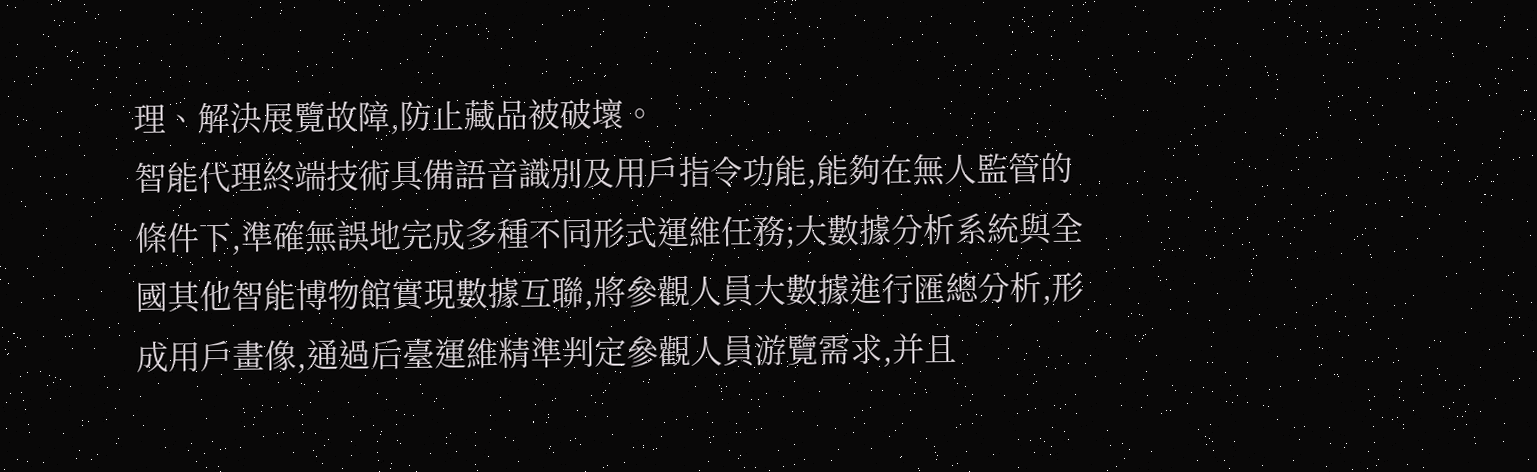理、解決展覽故障,防止藏品被破壞。
智能代理終端技術具備語音識別及用戶指令功能,能夠在無人監管的條件下,準確無誤地完成多種不同形式運維任務;大數據分析系統與全國其他智能博物館實現數據互聯,將參觀人員大數據進行匯總分析,形成用戶畫像,通過后臺運維精準判定參觀人員游覽需求,并且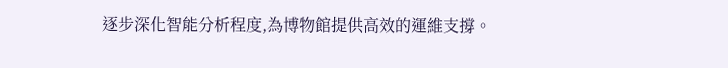逐步深化智能分析程度,為博物館提供高效的運維支撐。